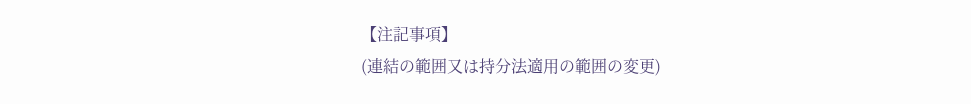【注記事項】
(連結の範囲又は持分法適用の範囲の変更)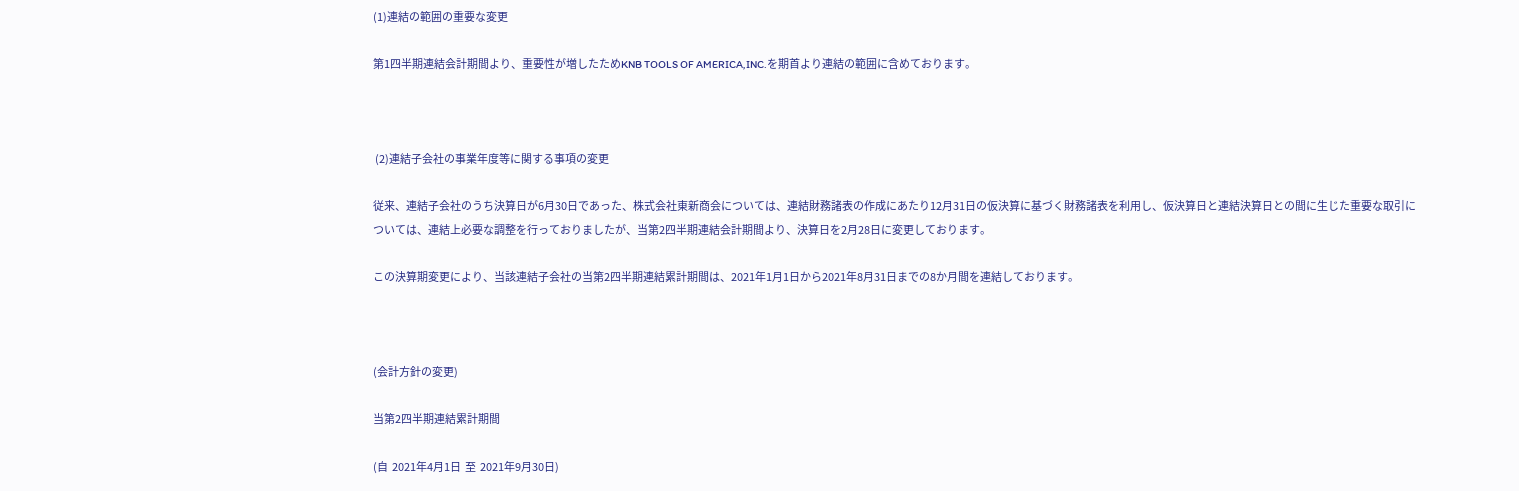(1)連結の範囲の重要な変更

第1四半期連結会計期間より、重要性が増したためKNB TOOLS OF AMERICA,INC.を期首より連結の範囲に含めております。



 (2)連結子会社の事業年度等に関する事項の変更

従来、連結子会社のうち決算日が6月30日であった、株式会社東新商会については、連結財務諸表の作成にあたり12月31日の仮決算に基づく財務諸表を利用し、仮決算日と連結決算日との間に生じた重要な取引については、連結上必要な調整を行っておりましたが、当第2四半期連結会計期間より、決算日を2月28日に変更しております。

この決算期変更により、当該連結子会社の当第2四半期連結累計期間は、2021年1月1日から2021年8月31日までの8か月間を連結しております。



(会計方針の変更)

当第2四半期連結累計期間

(自  2021年4月1日  至  2021年9月30日)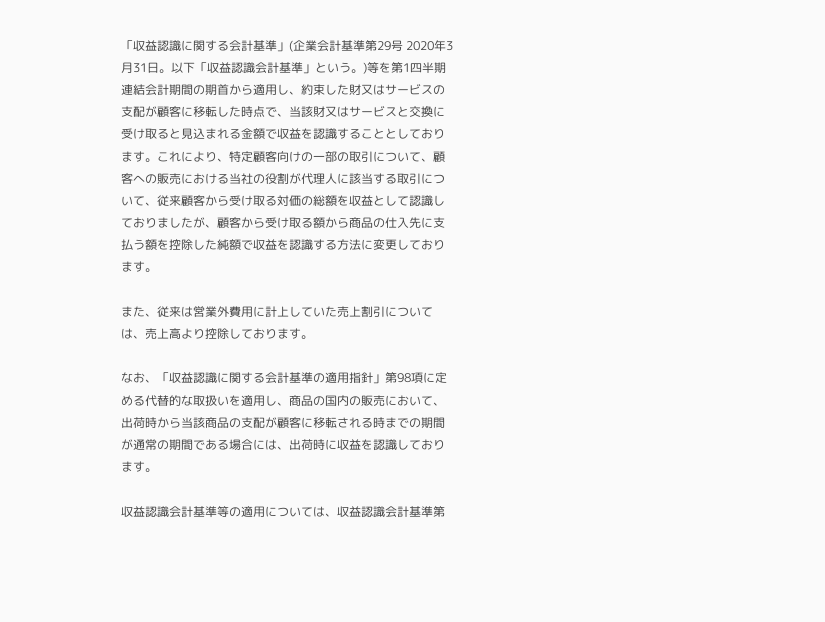「収益認識に関する会計基準」(企業会計基準第29号 2020年3月31日。以下「収益認識会計基準」という。)等を第1四半期連結会計期間の期首から適用し、約束した財又はサービスの支配が顧客に移転した時点で、当該財又はサービスと交換に受け取ると見込まれる金額で収益を認識することとしております。これにより、特定顧客向けの一部の取引について、顧客への販売における当社の役割が代理人に該当する取引について、従来顧客から受け取る対価の総額を収益として認識しておりましたが、顧客から受け取る額から商品の仕入先に支払う額を控除した純額で収益を認識する方法に変更しております。

また、従来は営業外費用に計上していた売上割引については、売上高より控除しております。

なお、「収益認識に関する会計基準の適用指針」第98項に定める代替的な取扱いを適用し、商品の国内の販売において、出荷時から当該商品の支配が顧客に移転される時までの期間が通常の期間である場合には、出荷時に収益を認識しております。

収益認識会計基準等の適用については、収益認識会計基準第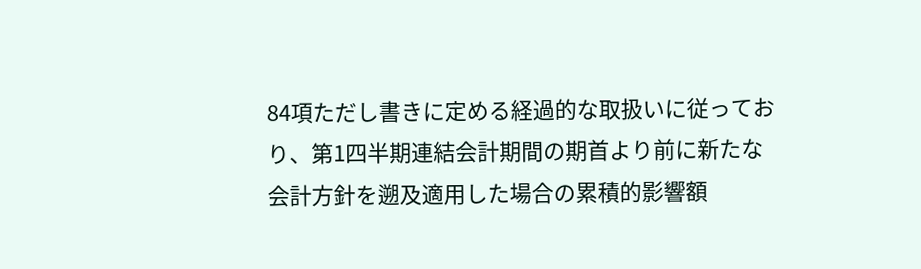84項ただし書きに定める経過的な取扱いに従っており、第1四半期連結会計期間の期首より前に新たな会計方針を遡及適用した場合の累積的影響額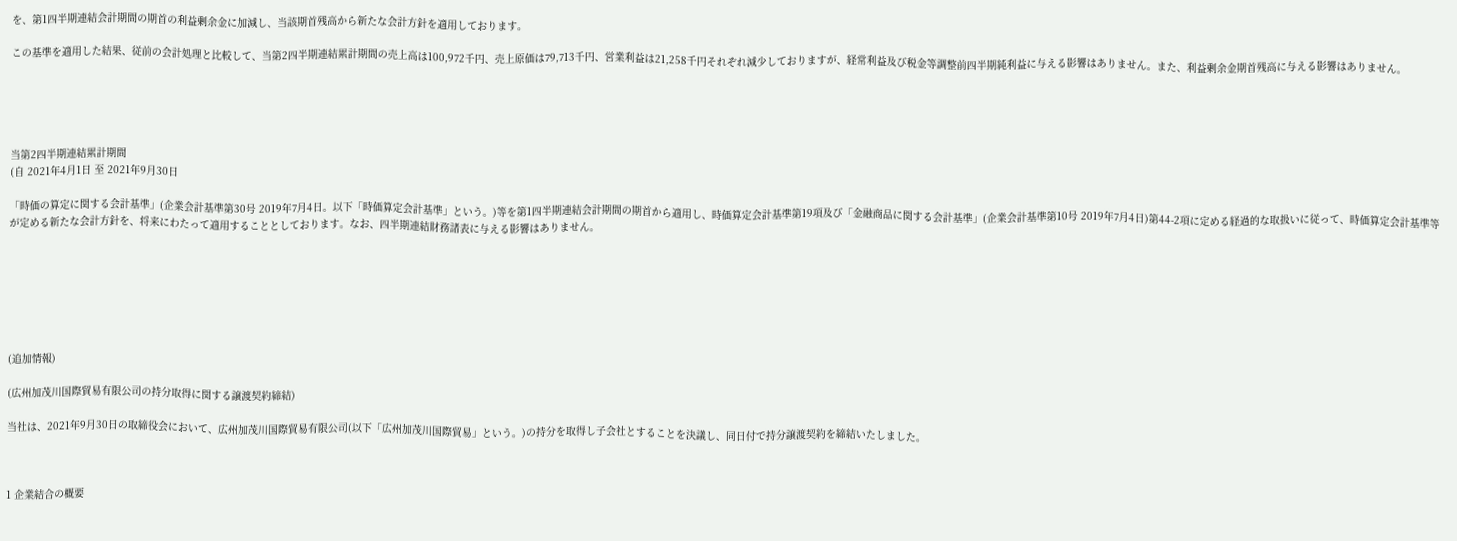を、第1四半期連結会計期間の期首の利益剰余金に加減し、当該期首残高から新たな会計方針を適用しております。

この基準を適用した結果、従前の会計処理と比較して、当第2四半期連結累計期間の売上高は100,972千円、売上原価は79,713千円、営業利益は21,258千円それぞれ減少しておりますが、経常利益及び税金等調整前四半期純利益に与える影響はありません。また、利益剰余金期首残高に与える影響はありません。





当第2四半期連結累計期間
(自 2021年4月1日 至 2021年9月30日

「時価の算定に関する会計基準」(企業会計基準第30号 2019年7月4日。以下「時価算定会計基準」という。)等を第1四半期連結会計期間の期首から適用し、時価算定会計基準第19項及び「金融商品に関する会計基準」(企業会計基準第10号 2019年7月4日)第44-2項に定める経過的な取扱いに従って、時価算定会計基準等が定める新たな会計方針を、将来にわたって適用することとしております。なお、四半期連結財務諸表に与える影響はありません。







(追加情報)

(広州加茂川国際貿易有限公司の持分取得に関する譲渡契約締結)

当社は、2021年9月30日の取締役会において、広州加茂川国際貿易有限公司(以下「広州加茂川国際貿易」という。)の持分を取得し子会社とすることを決議し、同日付で持分譲渡契約を締結いたしました。



1 企業結合の概要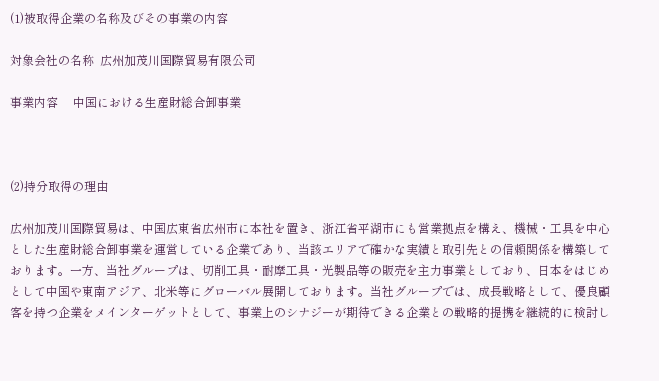(1)被取得企業の名称及びその事業の内容

対象会社の名称  広州加茂川国際貿易有限公司

事業内容     中国における生産財総合卸事業



(2)持分取得の理由

広州加茂川国際貿易は、中国広東省広州市に本社を置き、浙江省平湖市にも営業拠点を構え、機械・工具を中心とした生産財総合卸事業を運営している企業であり、当該エリアで確かな実績と取引先との信頼関係を構築しております。一方、当社グループは、切削工具・耐摩工具・光製品等の販売を主力事業としており、日本をはじめとして中国や東南アジア、北米等にグローバル展開しております。当社グループでは、成長戦略として、優良顧客を持つ企業をメインターゲットとして、事業上のシナジーが期待できる企業との戦略的提携を継続的に検討し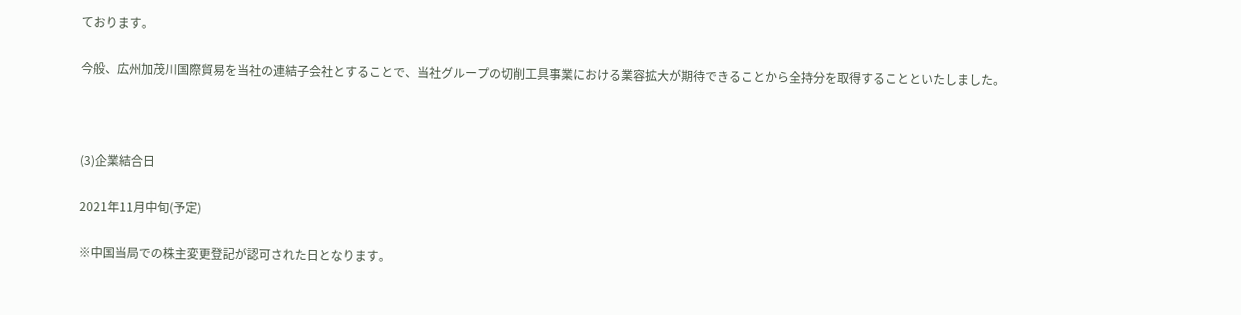ております。

今般、広州加茂川国際貿易を当社の連結子会社とすることで、当社グループの切削工具事業における業容拡大が期待できることから全持分を取得することといたしました。



(3)企業結合日

2021年11月中旬(予定)

※中国当局での株主変更登記が認可された日となります。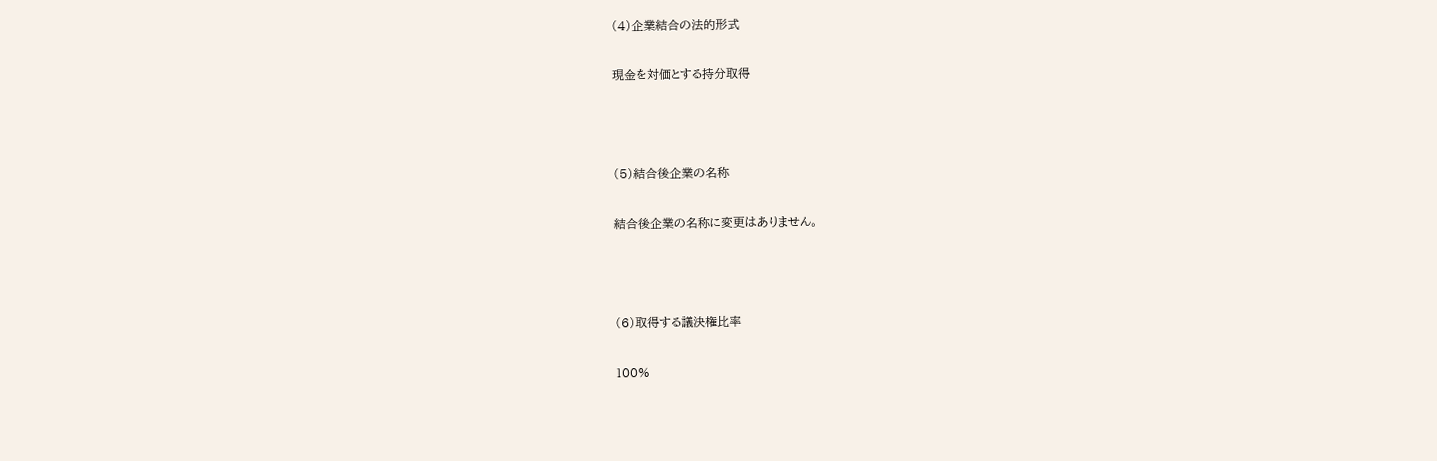(4)企業結合の法的形式

現金を対価とする持分取得



(5)結合後企業の名称

結合後企業の名称に変更はありません。



(6)取得する議決権比率

100%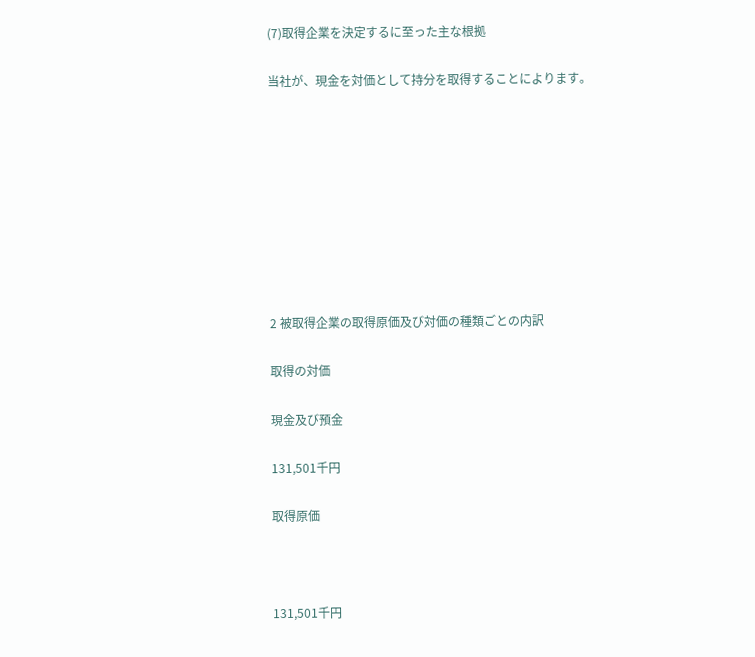(7)取得企業を決定するに至った主な根拠

当社が、現金を対価として持分を取得することによります。









2 被取得企業の取得原価及び対価の種類ごとの内訳

取得の対価

現金及び預金

131,501千円

取得原価



131,501千円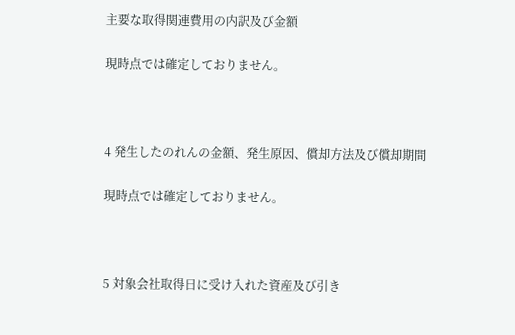主要な取得関連費用の内訳及び金額

現時点では確定しておりません。



4 発生したのれんの金額、発生原因、償却方法及び償却期間

現時点では確定しておりません。



5 対象会社取得日に受け入れた資産及び引き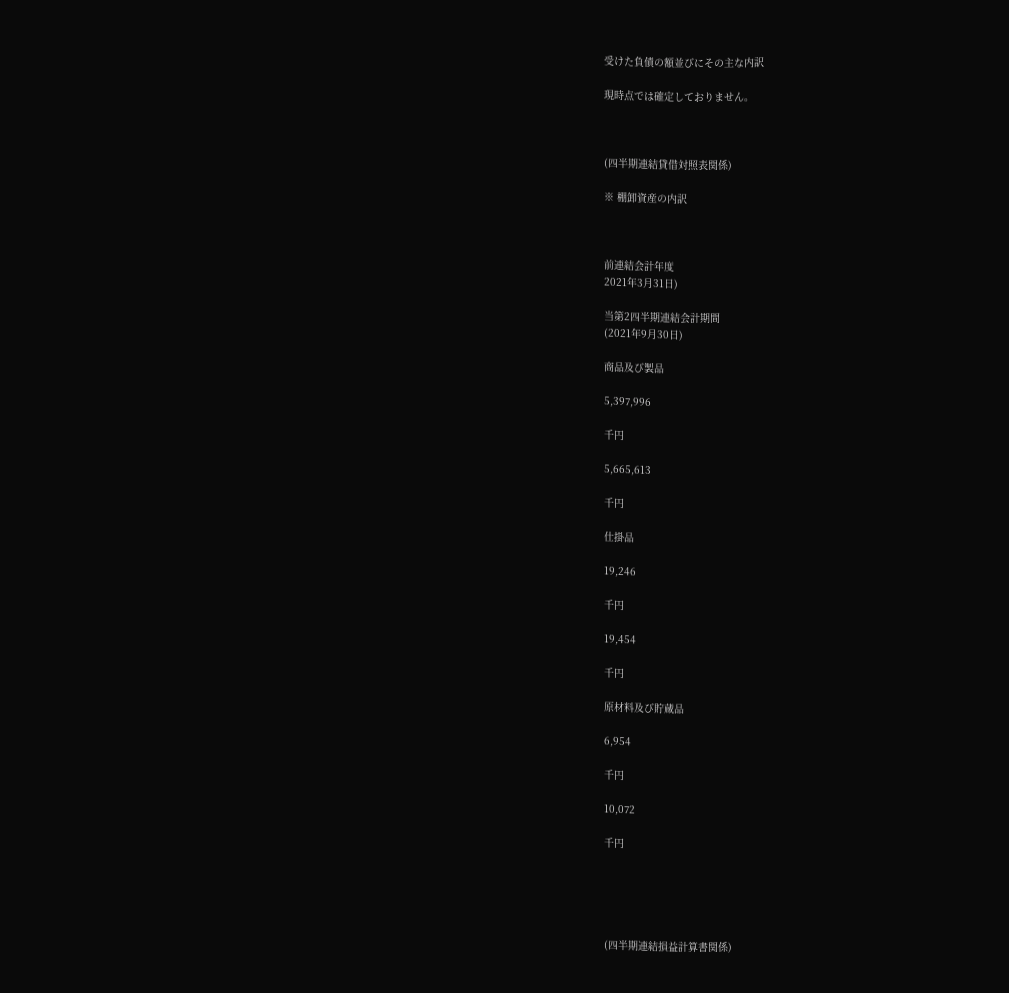受けた負債の額並びにその主な内訳

現時点では確定しておりません。



(四半期連結貸借対照表関係)

※ 棚卸資産の内訳



前連結会計年度
2021年3月31日)

当第2四半期連結会計期間
(2021年9月30日)

商品及び製品

5,397,996

千円

5,665,613

千円

仕掛品

19,246

千円

19,454

千円

原材料及び貯蔵品

6,954

千円

10,072

千円





(四半期連結損益計算書関係)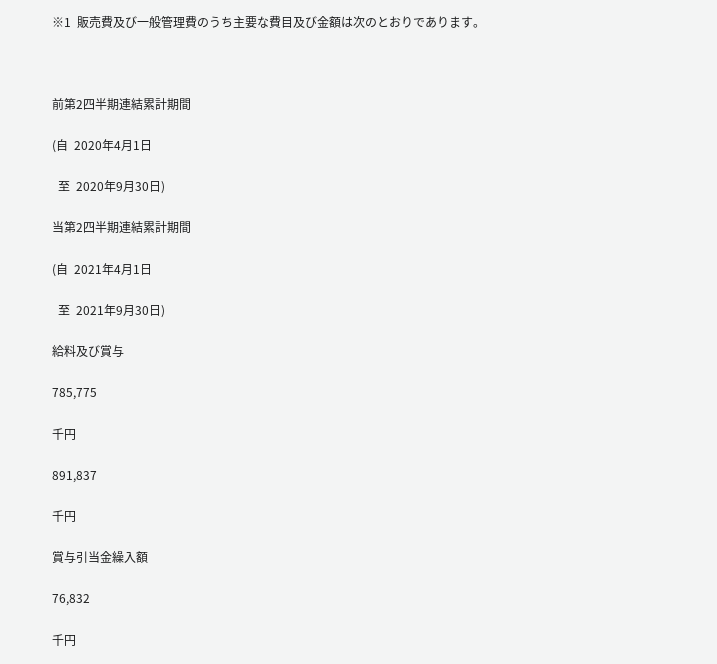※1  販売費及び一般管理費のうち主要な費目及び金額は次のとおりであります。



前第2四半期連結累計期間

(自  2020年4月1日

  至  2020年9月30日)

当第2四半期連結累計期間

(自  2021年4月1日

  至  2021年9月30日)

給料及び賞与

785,775

千円

891,837

千円

賞与引当金繰入額

76,832

千円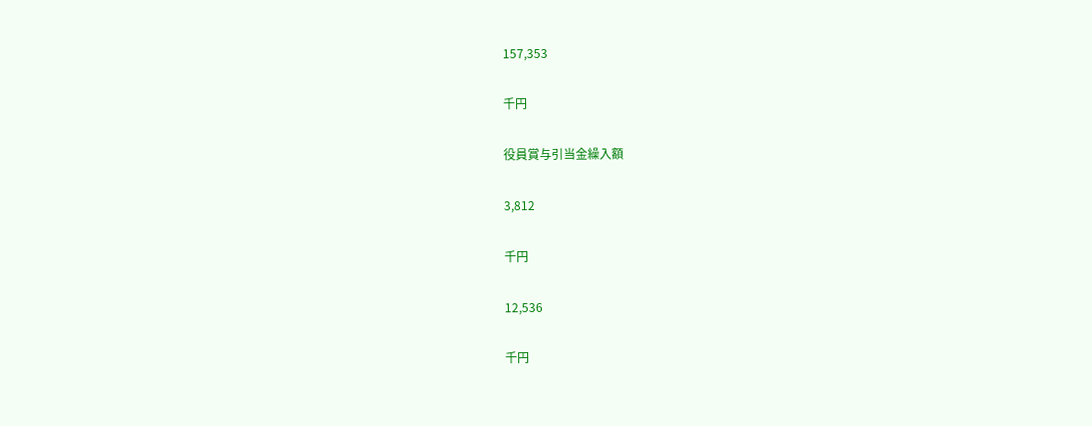157,353

千円

役員賞与引当金繰入額

3,812

千円

12,536

千円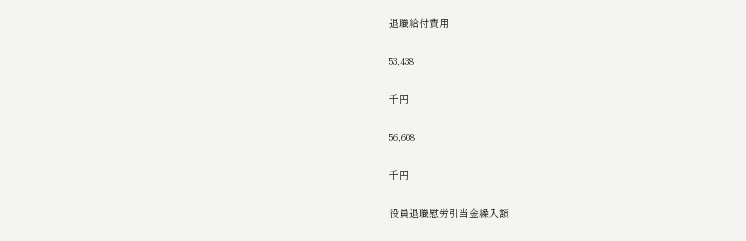退職給付費用

53,438

千円

56,608

千円

役員退職慰労引当金繰入額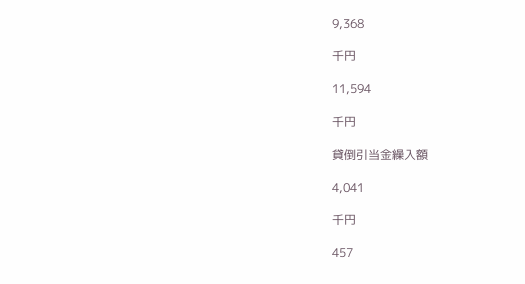9,368

千円

11,594

千円

貸倒引当金繰入額

4,041

千円

457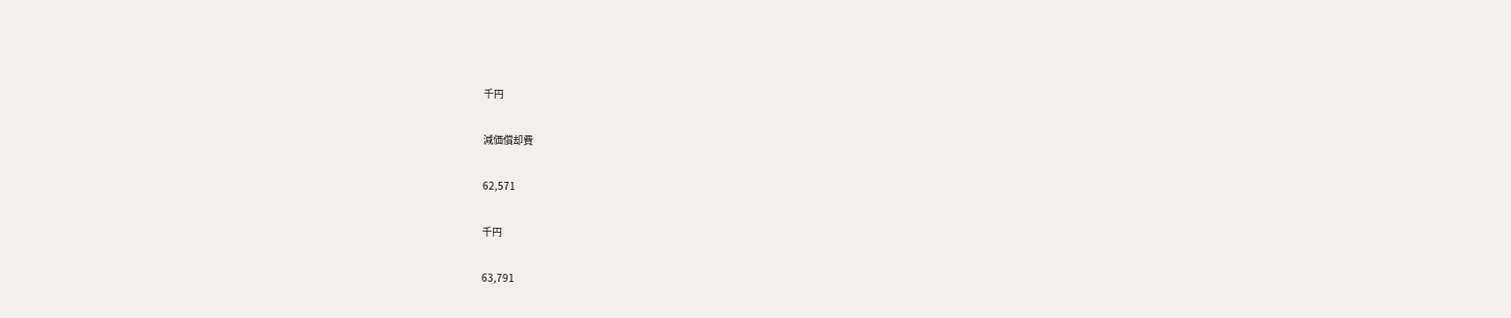千円

減価償却費

62,571

千円

63,791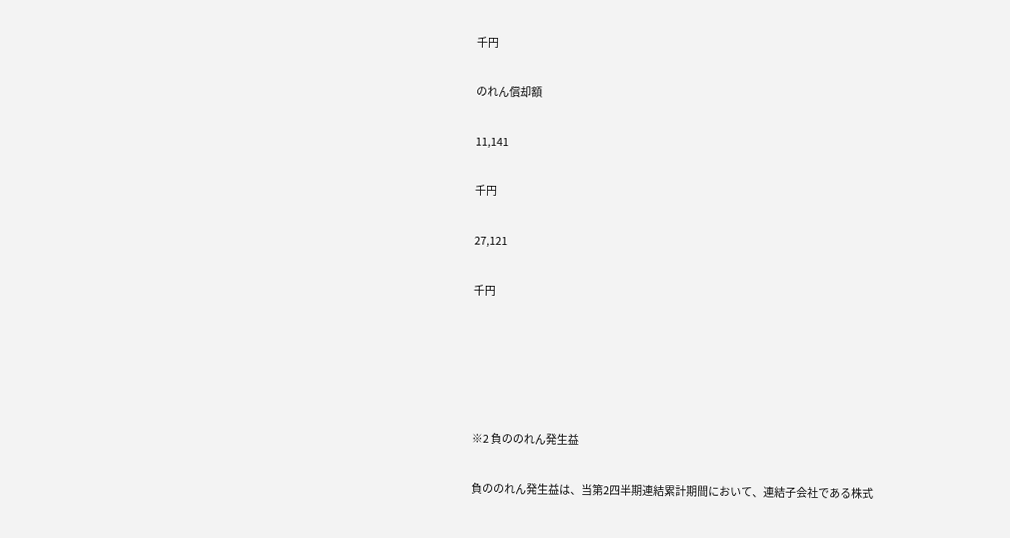千円

のれん償却額

11,141

千円

27,121

千円





※2 負ののれん発生益

負ののれん発生益は、当第2四半期連結累計期間において、連結子会社である株式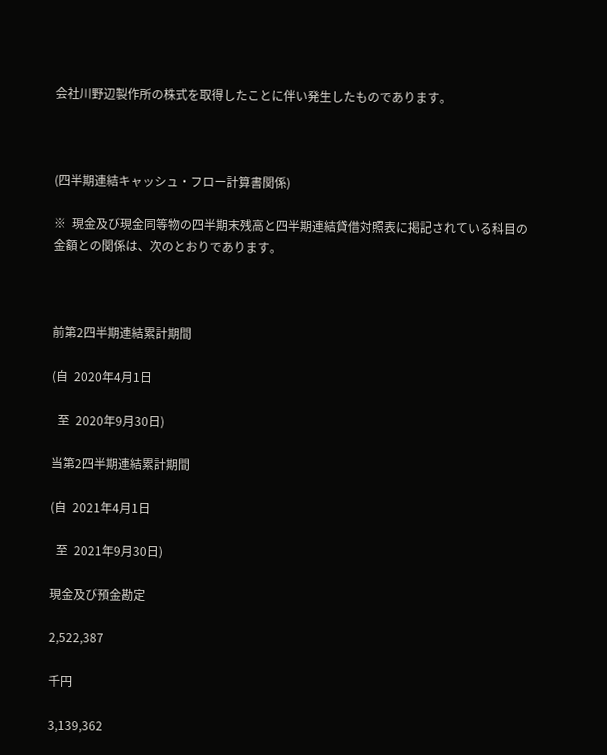会社川野辺製作所の株式を取得したことに伴い発生したものであります。



(四半期連結キャッシュ・フロー計算書関係)

※  現金及び現金同等物の四半期末残高と四半期連結貸借対照表に掲記されている科目の金額との関係は、次のとおりであります。



前第2四半期連結累計期間

(自  2020年4月1日

  至  2020年9月30日)

当第2四半期連結累計期間

(自  2021年4月1日

  至  2021年9月30日)

現金及び預金勘定

2,522,387

千円

3,139,362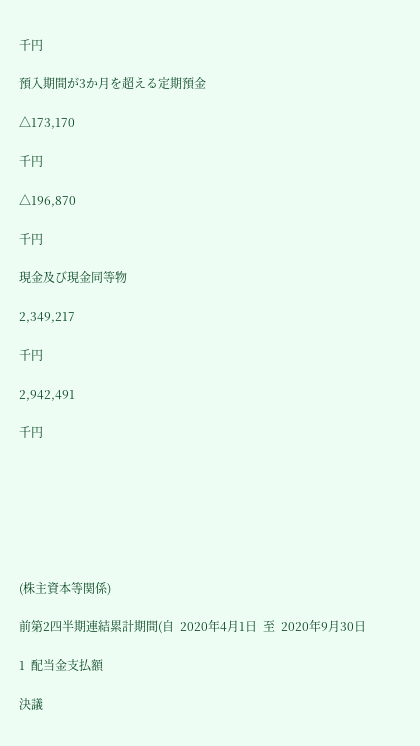千円

預入期間が3か月を超える定期預金

△173,170

千円

△196,870

千円

現金及び現金同等物

2,349,217

千円

2,942,491

千円







(株主資本等関係)

前第2四半期連結累計期間(自  2020年4月1日  至  2020年9月30日

1  配当金支払額

決議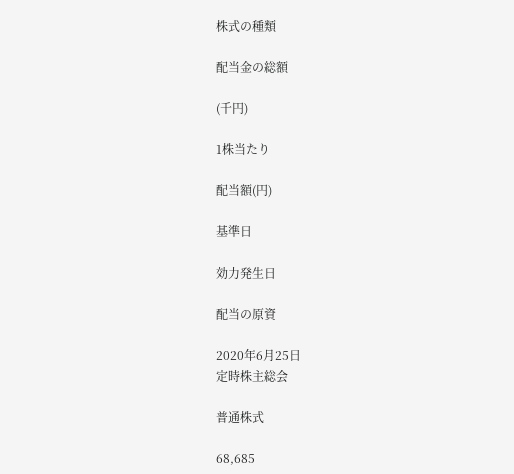株式の種類

配当金の総額

(千円)

1株当たり

配当額(円)

基準日

効力発生日

配当の原資

2020年6月25日
定時株主総会

普通株式

68,685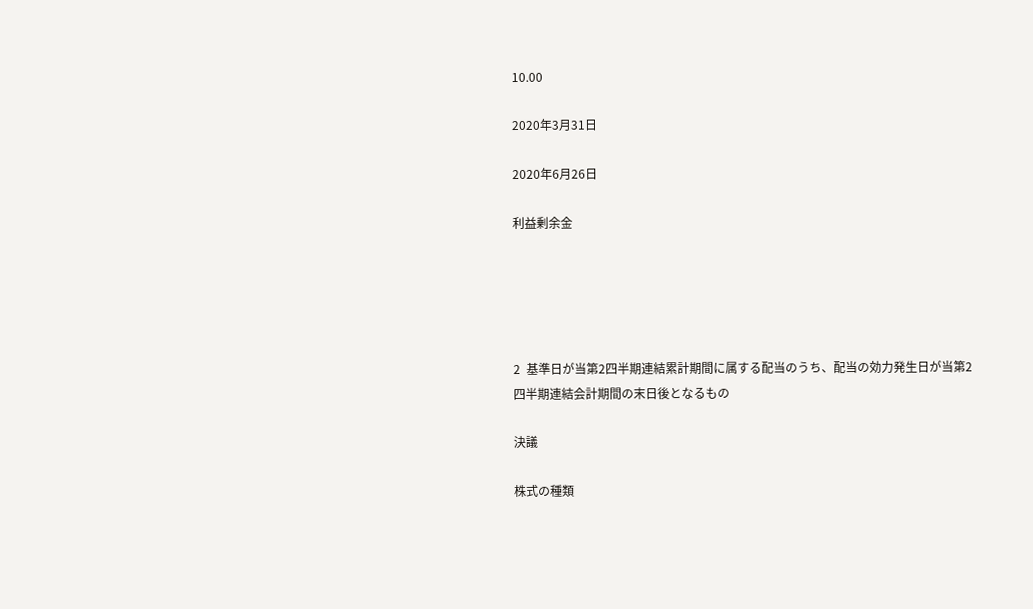10.00

2020年3月31日

2020年6月26日

利益剰余金





2  基準日が当第2四半期連結累計期間に属する配当のうち、配当の効力発生日が当第2四半期連結会計期間の末日後となるもの

決議

株式の種類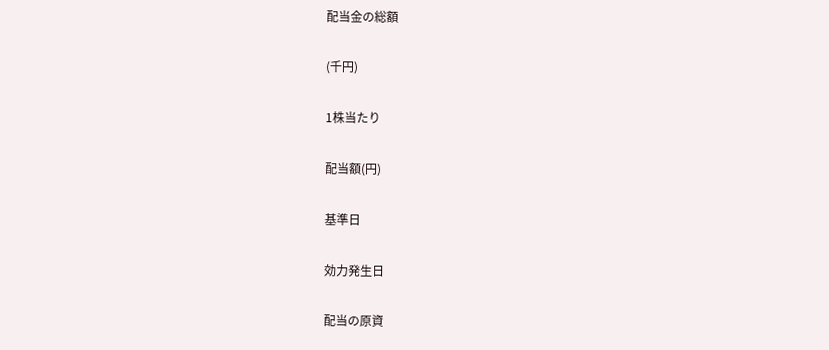配当金の総額

(千円)

1株当たり

配当額(円)

基準日

効力発生日

配当の原資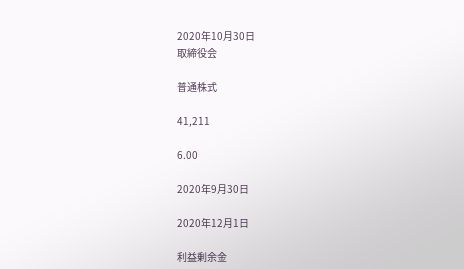2020年10月30日
取締役会

普通株式

41,211

6.00

2020年9月30日

2020年12月1日

利益剰余金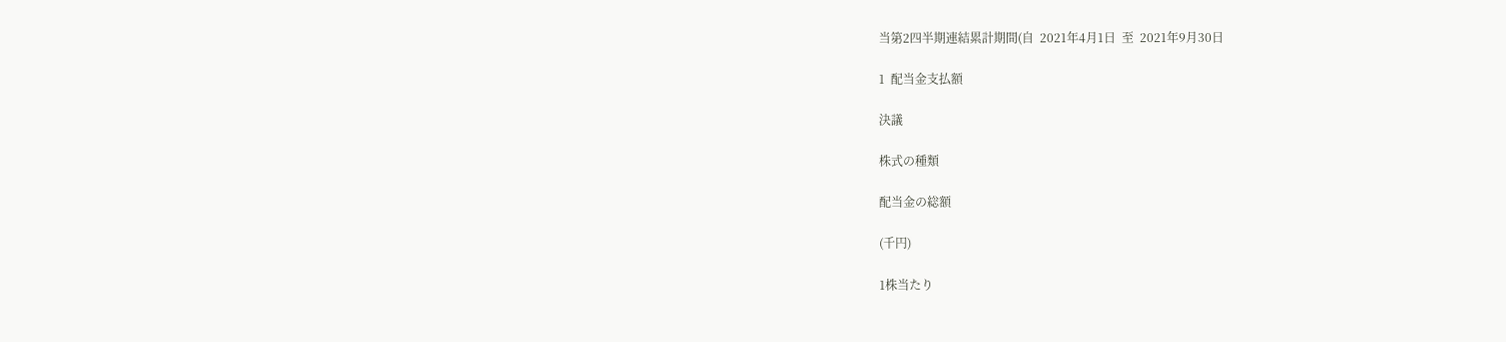当第2四半期連結累計期間(自  2021年4月1日  至  2021年9月30日

1  配当金支払額

決議

株式の種類

配当金の総額

(千円)

1株当たり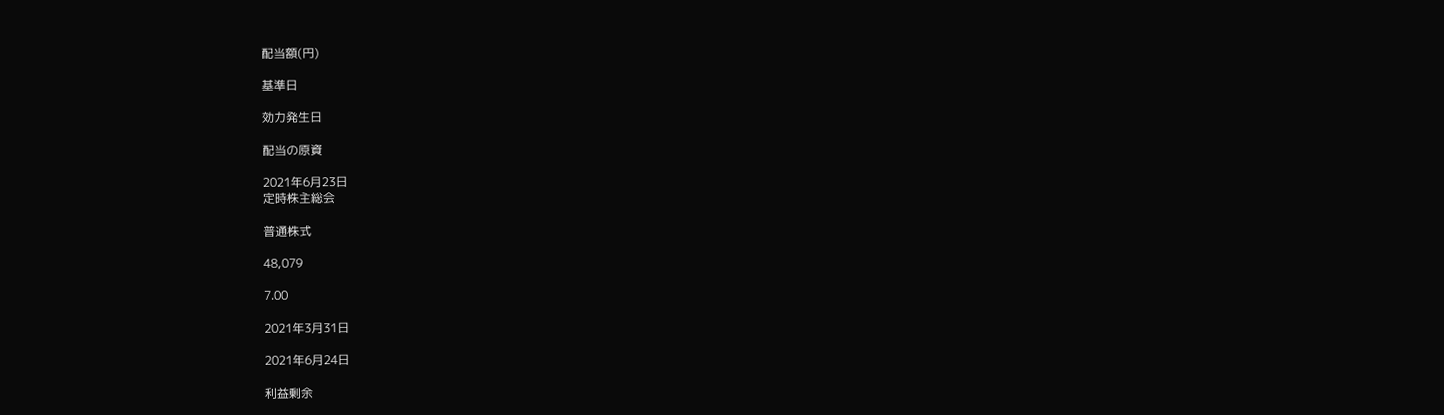配当額(円)

基準日

効力発生日

配当の原資

2021年6月23日
定時株主総会

普通株式

48,079

7.00

2021年3月31日

2021年6月24日

利益剰余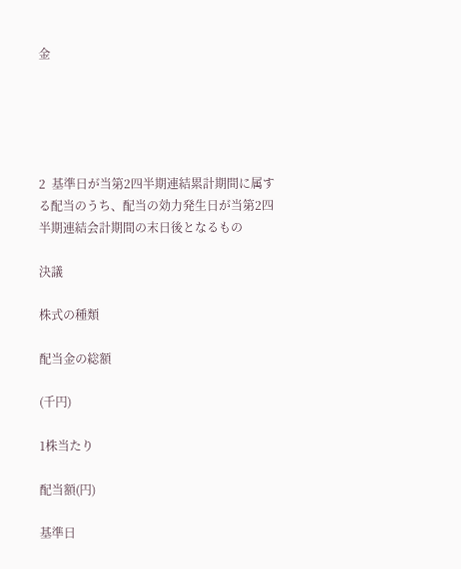金





2  基準日が当第2四半期連結累計期間に属する配当のうち、配当の効力発生日が当第2四半期連結会計期間の末日後となるもの

決議

株式の種類

配当金の総額

(千円)

1株当たり

配当額(円)

基準日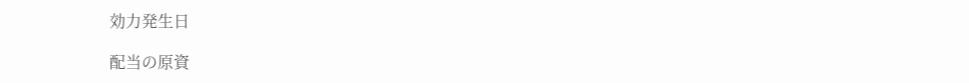効力発生日

配当の原資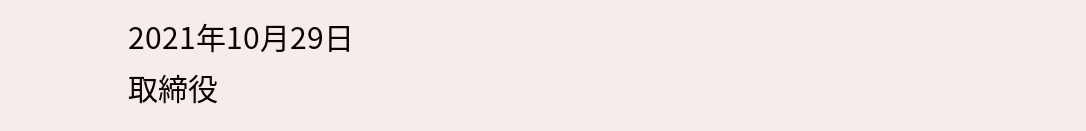2021年10月29日
取締役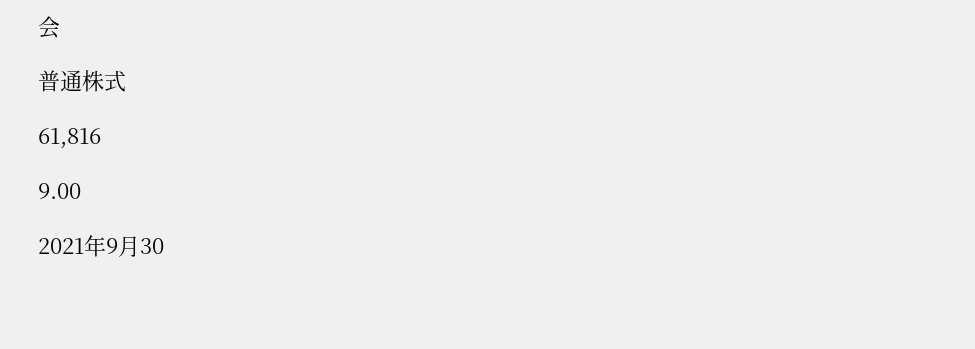会

普通株式

61,816

9.00

2021年9月30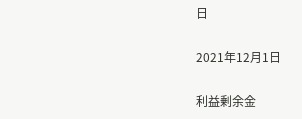日

2021年12月1日

利益剰余金